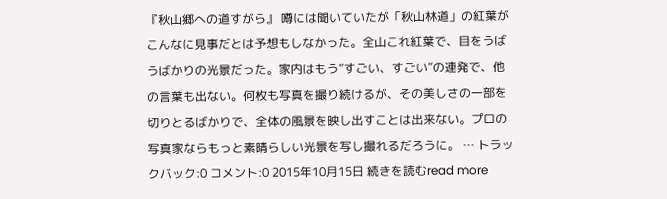『秋山郷への道すがら』 噂には聞いていたが「秋山林道」の紅葉がこんなに見事だとは予想もしなかった。全山これ紅葉で、目をうばうばかりの光景だった。家内はもう”すごい、すごい”の連発で、他の言葉も出ない。何枚も写真を撮り続けるが、その美しさの一部を切りとるばかりで、全体の風景を映し出すことは出来ない。プロの写真家ならもっと素晴らしい光景を写し撮れるだろうに。 … トラックバック:0 コメント:0 2015年10月15日 続きを読むread more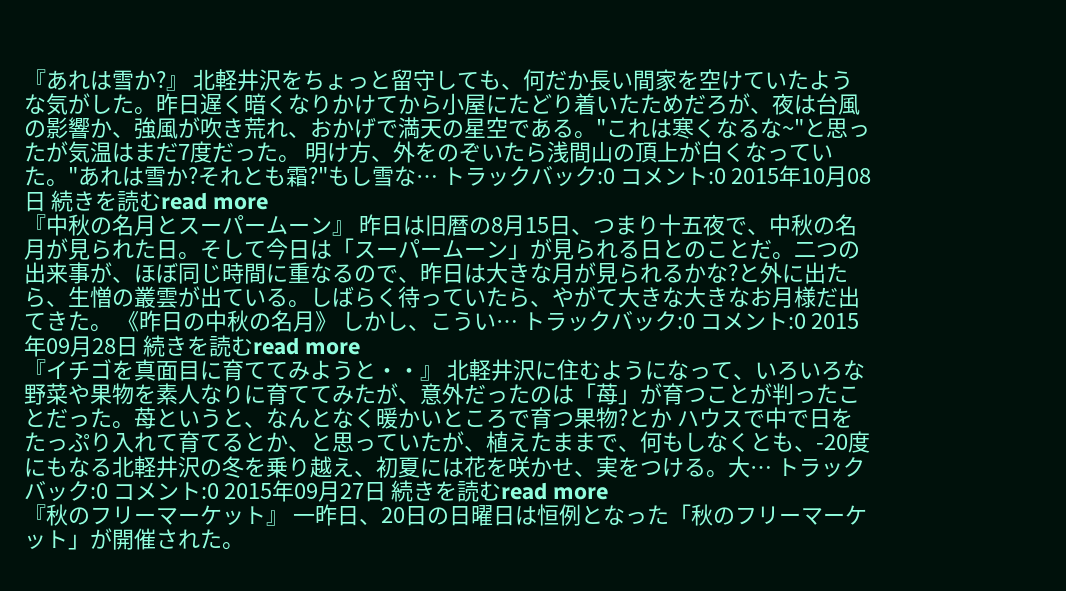『あれは雪か?』 北軽井沢をちょっと留守しても、何だか長い間家を空けていたような気がした。昨日遅く暗くなりかけてから小屋にたどり着いたためだろが、夜は台風の影響か、強風が吹き荒れ、おかげで満天の星空である。"これは寒くなるな~"と思ったが気温はまだ7度だった。 明け方、外をのぞいたら浅間山の頂上が白くなっていた。"あれは雪か?それとも霜?"もし雪な… トラックバック:0 コメント:0 2015年10月08日 続きを読むread more
『中秋の名月とスーパームーン』 昨日は旧暦の8月15日、つまり十五夜で、中秋の名月が見られた日。そして今日は「スーパームーン」が見られる日とのことだ。二つの出来事が、ほぼ同じ時間に重なるので、昨日は大きな月が見られるかな?と外に出たら、生憎の叢雲が出ている。しばらく待っていたら、やがて大きな大きなお月様だ出てきた。 《昨日の中秋の名月》 しかし、こうい… トラックバック:0 コメント:0 2015年09月28日 続きを読むread more
『イチゴを真面目に育ててみようと・・』 北軽井沢に住むようになって、いろいろな野菜や果物を素人なりに育ててみたが、意外だったのは「苺」が育つことが判ったことだった。苺というと、なんとなく暖かいところで育つ果物?とか ハウスで中で日をたっぷり入れて育てるとか、と思っていたが、植えたままで、何もしなくとも、-20度にもなる北軽井沢の冬を乗り越え、初夏には花を咲かせ、実をつける。大… トラックバック:0 コメント:0 2015年09月27日 続きを読むread more
『秋のフリーマーケット』 一昨日、20日の日曜日は恒例となった「秋のフリーマーケット」が開催された。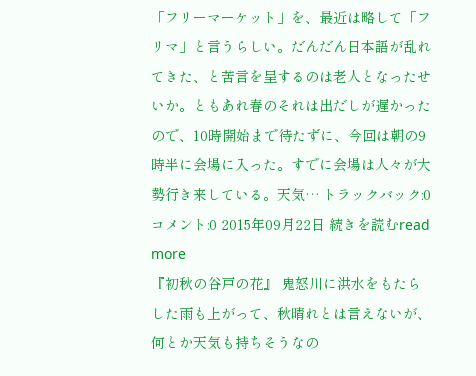「フリーマーケット」を、最近は略して「フリマ」と言うらしい。だんだん日本語が乱れてきた、と苦言を呈するのは老人となったせいか。ともあれ春のそれは出だしが遅かったので、10時開始まで待たずに、今回は朝の9時半に会場に入った。すでに会場は人々が大勢行き来している。天気… トラックバック:0 コメント:0 2015年09月22日 続きを読むread more
『初秋の谷戸の花』 鬼怒川に洪水をもたらした雨も上がって、秋晴れとは言えないが、何とか天気も持ちそうなの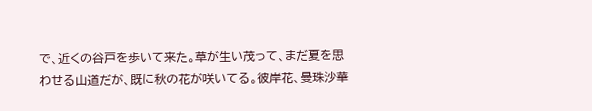で、近くの谷戸を歩いて来た。草が生い茂って、まだ夏を思わせる山道だが、既に秋の花が咲いてる。彼岸花、曼珠沙華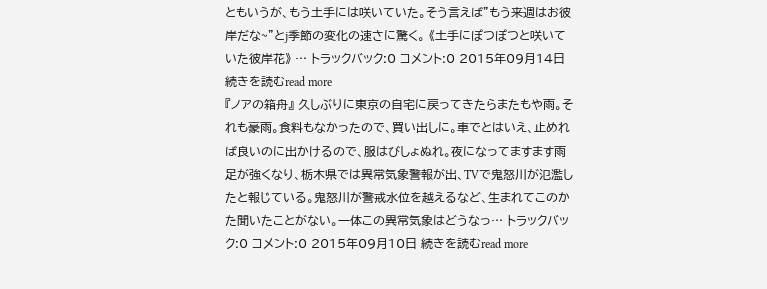ともいうが、もう土手には咲いていた。そう言えば"もう来週はお彼岸だな~"とj季節の変化の速さに驚く。 《土手にぽつぽつと咲いていた彼岸花》 … トラックバック:0 コメント:0 2015年09月14日 続きを読むread more
『ノアの箱舟』 久しぶりに東京の自宅に戻ってきたらまたもや雨。それも豪雨。食料もなかったので、買い出しに。車でとはいえ、止めれば良いのに出かけるので、服はびしょぬれ。夜になってますます雨足が強くなり、栃木県では異常気象警報が出、TVで鬼怒川が氾濫したと報じている。鬼怒川が警戒水位を越えるなど、生まれてこのかた聞いたことがない。一体この異常気象はどうなっ… トラックバック:0 コメント:0 2015年09月10日 続きを読むread more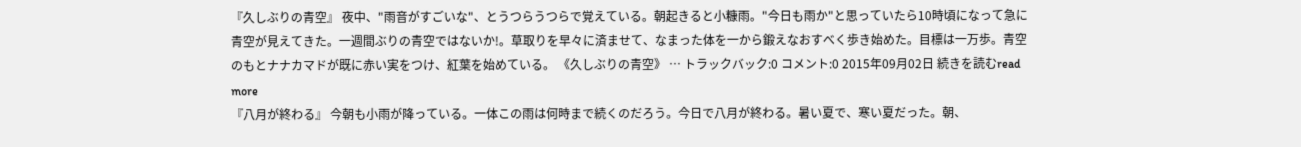『久しぶりの青空』 夜中、"雨音がすごいな"、とうつらうつらで覚えている。朝起きると小糠雨。"今日も雨か"と思っていたら10時頃になって急に青空が見えてきた。一週間ぶりの青空ではないか!。草取りを早々に済ませて、なまった体を一から鍛えなおすべく歩き始めた。目標は一万歩。青空のもとナナカマドが既に赤い実をつけ、紅葉を始めている。 《久しぶりの青空》 … トラックバック:0 コメント:0 2015年09月02日 続きを読むread more
『八月が終わる』 今朝も小雨が降っている。一体この雨は何時まで続くのだろう。今日で八月が終わる。暑い夏で、寒い夏だった。朝、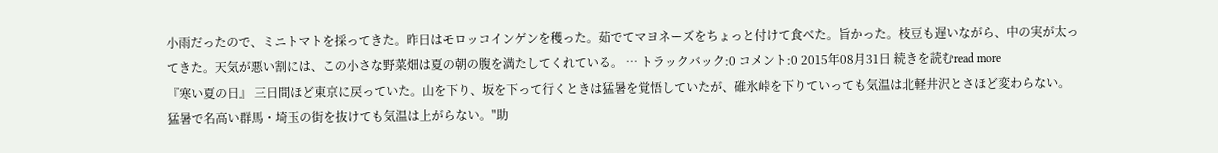小雨だったので、ミニトマトを採ってきた。昨日はモロッコインゲンを穫った。茹でてマヨネーズをちょっと付けて食べた。旨かった。枝豆も遅いながら、中の実が太ってきた。天気が悪い割には、この小さな野菜畑は夏の朝の腹を満たしてくれている。 … トラックバック:0 コメント:0 2015年08月31日 続きを読むread more
『寒い夏の日』 三日間ほど東京に戻っていた。山を下り、坂を下って行くときは猛暑を覚悟していたが、碓氷峠を下りていっても気温は北軽井沢とさほど変わらない。猛暑で名高い群馬・埼玉の街を抜けても気温は上がらない。"助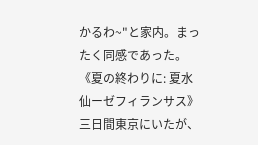かるわ~"と家内。まったく同感であった。 《夏の終わりに: 夏水仙ーゼフィランサス》 三日間東京にいたが、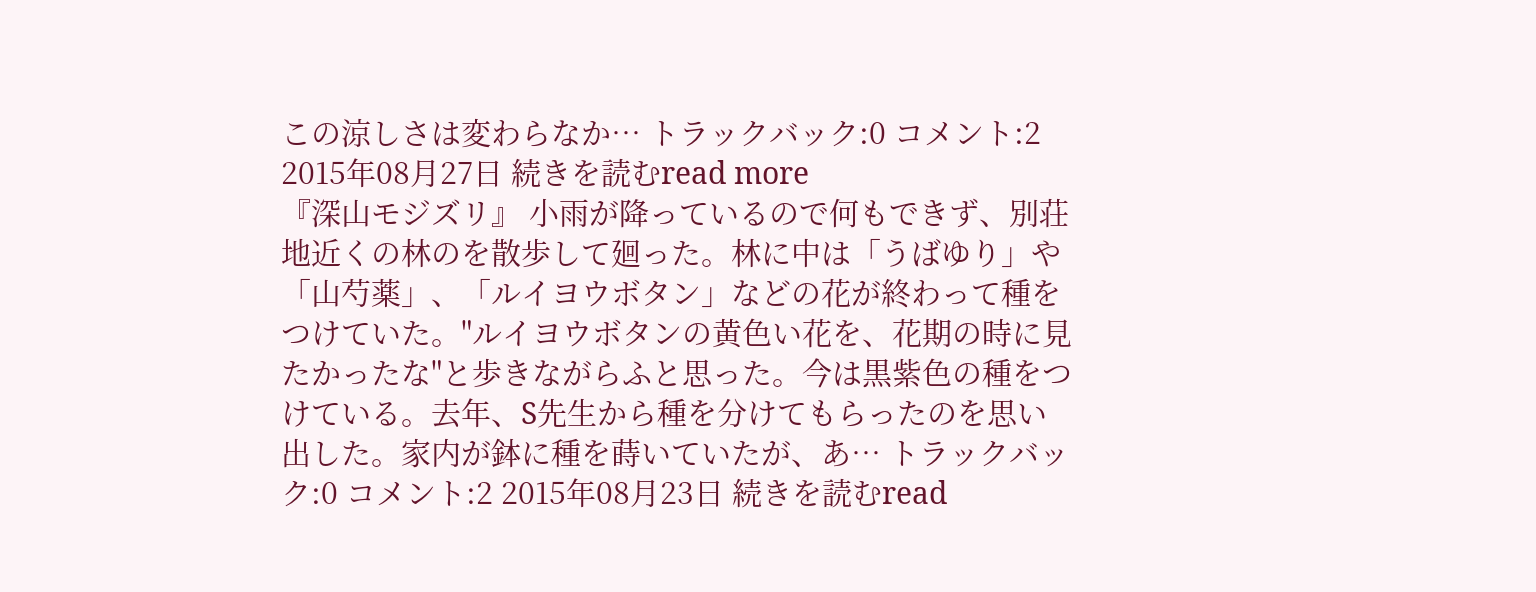この涼しさは変わらなか… トラックバック:0 コメント:2 2015年08月27日 続きを読むread more
『深山モジズリ』 小雨が降っているので何もできず、別荘地近くの林のを散歩して廻った。林に中は「うばゆり」や「山芍薬」、「ルイヨウボタン」などの花が終わって種をつけていた。"ルイヨウボタンの黄色い花を、花期の時に見たかったな"と歩きながらふと思った。今は黒紫色の種をつけている。去年、S先生から種を分けてもらったのを思い出した。家内が鉢に種を蒔いていたが、あ… トラックバック:0 コメント:2 2015年08月23日 続きを読むread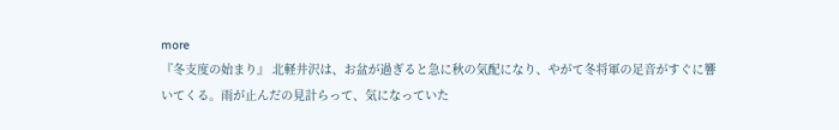more
『冬支度の始まり』 北軽井沢は、お盆が過ぎると急に秋の気配になり、やがて冬将軍の足音がすぐに響いてくる。雨が止んだの見計らって、気になっていた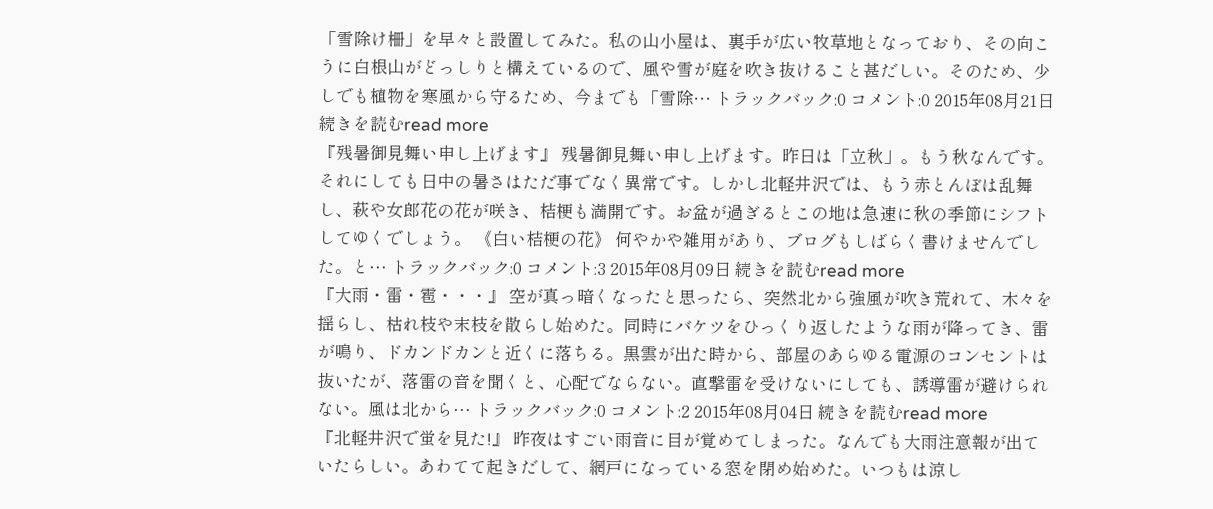「雪除け柵」を早々と設置してみた。私の山小屋は、裏手が広い牧草地となっており、その向こうに白根山がどっしりと構えているので、風や雪が庭を吹き抜けること甚だしい。そのため、少しでも植物を寒風から守るため、今までも「雪除… トラックバック:0 コメント:0 2015年08月21日 続きを読むread more
『残暑御見舞い申し上げます』 残暑御見舞い申し上げます。昨日は「立秋」。もう秋なんです。それにしても日中の暑さはただ事でなく異常です。しかし北軽井沢では、もう赤とんぼは乱舞し、萩や女郎花の花が咲き、桔梗も満開です。お盆が過ぎるとこの地は急速に秋の季節にシフトしてゆくでしょう。 《白い桔梗の花》 何やかや雑用があり、ブログもしばらく書けませんでした。と… トラックバック:0 コメント:3 2015年08月09日 続きを読むread more
『大雨・雷・雹・・・』 空が真っ暗くなったと思ったら、突然北から強風が吹き荒れて、木々を揺らし、枯れ枝や末枝を散らし始めた。同時にバケツをひっくり返したような雨が降ってき、雷が鳴り、ドカンドカンと近くに落ちる。黒雲が出た時から、部屋のあらゆる電源のコンセントは抜いたが、落雷の音を聞くと、心配でならない。直撃雷を受けないにしても、誘導雷が避けられない。風は北から… トラックバック:0 コメント:2 2015年08月04日 続きを読むread more
『北軽井沢で蛍を見た!』 昨夜はすごい雨音に目が覚めてしまった。なんでも大雨注意報が出ていたらしい。あわてて起きだして、網戸になっている窓を閉め始めた。いつもは涼し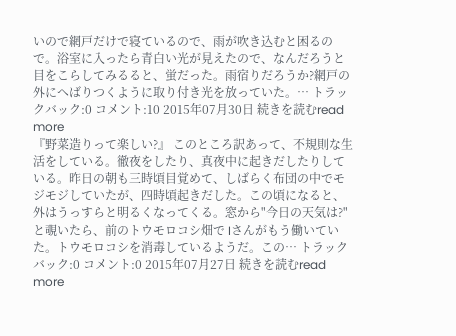いので網戸だけで寝ているので、雨が吹き込むと困るので。浴室に入ったら青白い光が見えたので、なんだろうと目をこらしてみるると、蛍だった。雨宿りだろうか?網戸の外にへばりつくように取り付き光を放っていた。… トラックバック:0 コメント:10 2015年07月30日 続きを読むread more
『野菜造りって楽しい?』 このところ訳あって、不規則な生活をしている。徹夜をしたり、真夜中に起きだしたりしている。昨日の朝も三時頃目覚めて、しばらく布団の中でモジモジしていたが、四時頃起きだした。この頃になると、外はうっすらと明るくなってくる。窓から"今日の天気は?"と覗いたら、前のトウモロコシ畑で Iさんがもう働いていた。トウモロコシを消毒しているようだ。この… トラックバック:0 コメント:0 2015年07月27日 続きを読むread more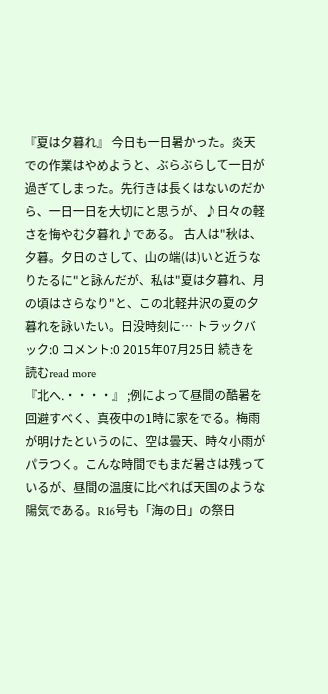『夏は夕暮れ』 今日も一日暑かった。炎天での作業はやめようと、ぶらぶらして一日が過ぎてしまった。先行きは長くはないのだから、一日一日を大切にと思うが、♪日々の軽さを悔やむ夕暮れ♪である。 古人は"秋は、夕暮。夕日のさして、山の端(は)いと近うなりたるに"と詠んだが、私は"夏は夕暮れ、月の頃はさらなり"と、この北軽井沢の夏の夕暮れを詠いたい。日没時刻に… トラックバック:0 コメント:0 2015年07月25日 続きを読むread more
『北へ.・・・・』 ;例によって昼間の酷暑を回避すべく、真夜中の1時に家をでる。梅雨が明けたというのに、空は曇天、時々小雨がパラつく。こんな時間でもまだ暑さは残っているが、昼間の温度に比べれば天国のような陽気である。R16号も「海の日」の祭日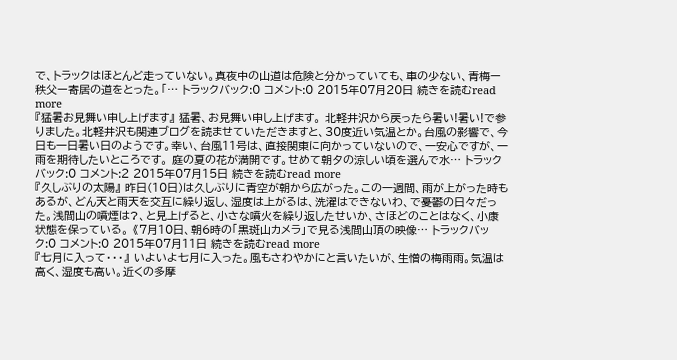で、トラックはほとんど走っていない。真夜中の山道は危険と分かっていても、車の少ない、青梅ー秩父ー寄居の道をとった。「… トラックバック:0 コメント:0 2015年07月20日 続きを読むread more
『猛暑お見舞い申し上げます』 猛暑、お見舞い申し上げます。 北軽井沢から戻ったら暑い!暑い!で参りました。北軽井沢も関連ブログを読ませていただきますと、30度近い気温とか。台風の影響で、今日も一日暑い日のようです。幸い、台風11号は、直接関東に向かっていないので、一安心ですが、一雨を期待したいところです。 庭の夏の花が満開です。せめて朝夕の涼しい頃を選んで水… トラックバック:0 コメント:2 2015年07月15日 続きを読むread more
『久しぶりの太陽』 昨日(10日)は久しぶりに青空が朝から広がった。この一週間、雨が上がった時もあるが、どん天と雨天を交互に繰り返し、湿度は上がるは、洗濯はできないわ、で憂鬱の日々だった。浅間山の噴煙は?、と見上げると、小さな噴火を繰り返したせいか、さほどのことはなく、小康状態を保っている。 《7月10日、朝6時の「黒斑山カメラ」で見る浅間山頂の映像… トラックバック:0 コメント:0 2015年07月11日 続きを読むread more
『七月に入って・・・』 いよいよ七月に入った。風もさわやかにと言いたいが、生憎の梅雨雨。気温は高く、湿度も高い。近くの多摩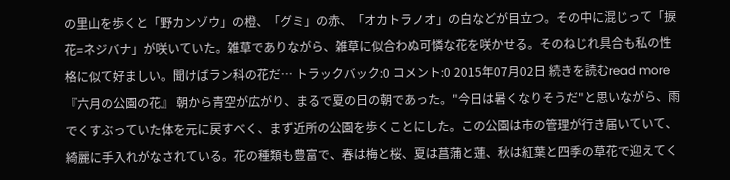の里山を歩くと「野カンゾウ」の橙、「グミ」の赤、「オカトラノオ」の白などが目立つ。その中に混じって「捩花=ネジバナ」が咲いていた。雑草でありながら、雑草に似合わぬ可憐な花を咲かせる。そのねじれ具合も私の性格に似て好ましい。聞けばラン科の花だ… トラックバック:0 コメント:0 2015年07月02日 続きを読むread more
『六月の公園の花』 朝から青空が広がり、まるで夏の日の朝であった。"今日は暑くなりそうだ"と思いながら、雨でくすぶっていた体を元に戻すべく、まず近所の公園を歩くことにした。この公園は市の管理が行き届いていて、綺麗に手入れがなされている。花の種類も豊富で、春は梅と桜、夏は菖蒲と蓮、秋は紅葉と四季の草花で迎えてく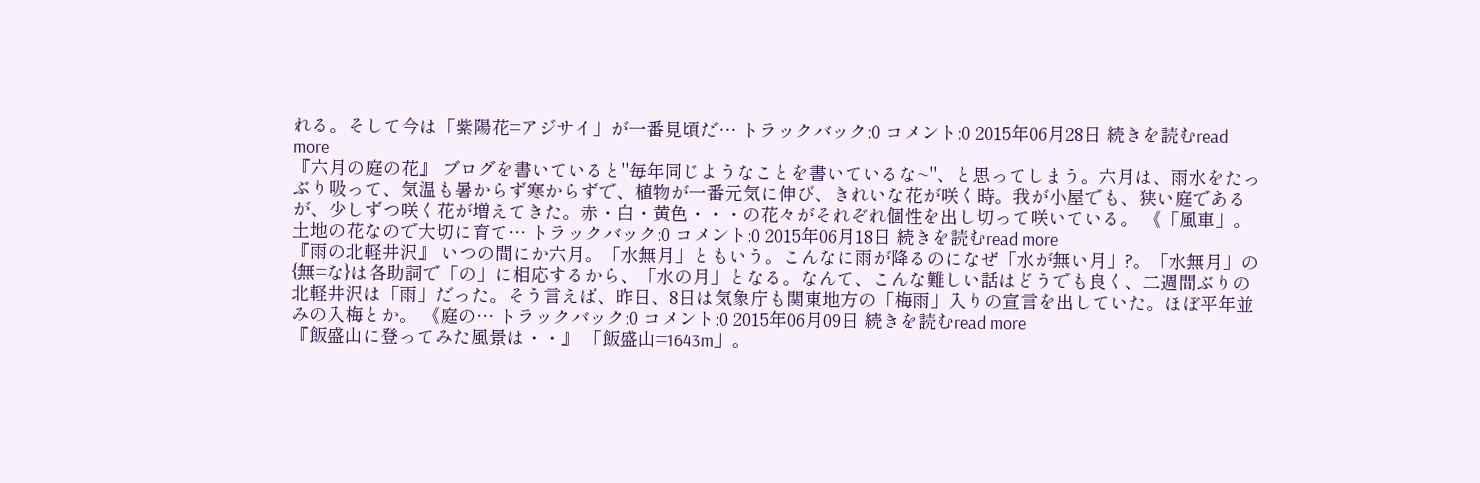れる。そして今は「紫陽花=アジサイ」が一番見頃だ… トラックバック:0 コメント:0 2015年06月28日 続きを読むread more
『六月の庭の花』 ブログを書いていると"毎年同じようなことを書いているな~"、と思ってしまう。六月は、雨水をたっぶり吸って、気温も暑からず寒からずで、植物が一番元気に伸び、きれいな花が咲く時。我が小屋でも、狭い庭であるが、少しずつ咲く花が増えてきた。赤・白・黄色・・・の花々がそれぞれ個性を出し切って咲いている。 《「風車」。土地の花なので大切に育て… トラックバック:0 コメント:0 2015年06月18日 続きを読むread more
『雨の北軽井沢』 いつの間にか六月。「水無月」ともいう。こんなに雨が降るのになぜ「水が無い月」?。「水無月」の{無=な}は各助詞で「の」に相応するから、「水の月」となる。なんて、こんな難しい話はどうでも良く、二週間ぶりの北軽井沢は「雨」だった。そう言えば、昨日、8日は気象庁も関東地方の「梅雨」入りの宣言を出していた。ほぼ平年並みの入梅とか。 《庭の… トラックバック:0 コメント:0 2015年06月09日 続きを読むread more
『飯盛山に登ってみた風景は・・』 「飯盛山=1643m」。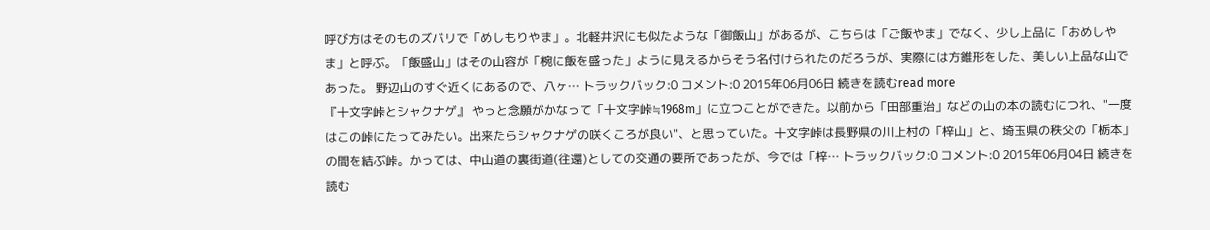呼び方はそのものズバリで「めしもりやま」。北軽井沢にも似たような「御飯山」があるが、こちらは「ご飯やま」でなく、少し上品に「おめしやま」と呼ぶ。「飯盛山」はその山容が「椀に飯を盛った」ように見えるからそう名付けられたのだろうが、実際には方錐形をした、美しい上品な山であった。 野辺山のすぐ近くにあるので、八ヶ… トラックバック:0 コメント:0 2015年06月06日 続きを読むread more
『十文字峠とシャクナゲ』 やっと念願がかなって「十文字峠≒1968m」に立つことができた。以前から「田部重治」などの山の本の読むにつれ、"一度はこの峠にたってみたい。出来たらシャクナゲの咲くころが良い"、と思っていた。十文字峠は長野県の川上村の「梓山」と、埼玉県の秩父の「栃本」の間を結ぶ峠。かっては、中山道の裏街道(往還)としての交通の要所であったが、今では「梓… トラックバック:0 コメント:0 2015年06月04日 続きを読む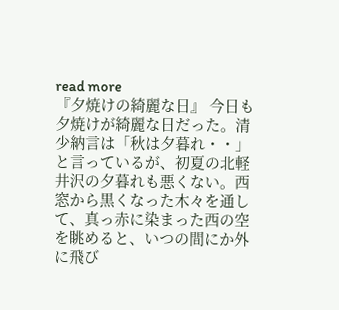read more
『夕焼けの綺麗な日』 今日も夕焼けが綺麗な日だった。清少納言は「秋は夕暮れ・・」と言っているが、初夏の北軽井沢の夕暮れも悪くない。西窓から黒くなった木々を通して、真っ赤に染まった西の空を眺めると、いつの間にか外に飛び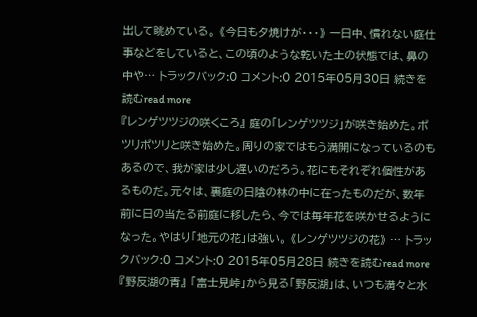出して眺めている。 《今日も夕焼けが・・・》 一日中、慣れない庭仕事などをしていると、この頃のような乾いた土の状態では、鼻の中や… トラックバック:0 コメント:0 2015年05月30日 続きを読むread more
『レンゲツツジの咲くころ』 庭の「レンゲツツジ」が咲き始めた。ポツリポツリと咲き始めた。周りの家ではもう満開になっているのもあるので、我が家は少し遅いのだろう。花にもそれぞれ個性があるものだ。元々は、裏庭の日陰の林の中に在ったものだが、数年前に日の当たる前庭に移したら、今では毎年花を咲かせるようになった。やはり「地元の花」は強い。 《レンゲツツジの花》 … トラックバック:0 コメント:0 2015年05月28日 続きを読むread more
『野反湖の青』 「富士見峠」から見る「野反湖」は、いつも満々と水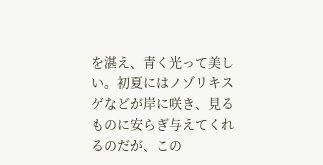を湛え、青く光って美しい。初夏にはノゾリキスゲなどが岸に咲き、見るものに安らぎ与えてくれるのだが、この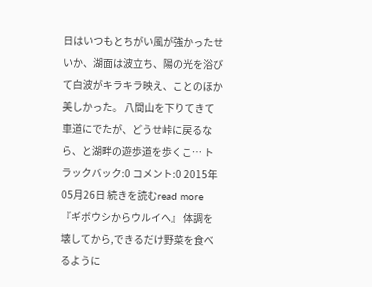日はいつもとちがい風が強かったせいか、湖面は波立ち、陽の光を浴びて白波がキラキラ映え、ことのほか美しかった。 八間山を下りてきて車道にでたが、どうせ峠に戻るなら、と湖畔の遊歩道を歩くこ… トラックバック:0 コメント:0 2015年05月26日 続きを読むread more
『ギボウシからウルイへ』 体調を壊してから,できるだけ野菜を食べるように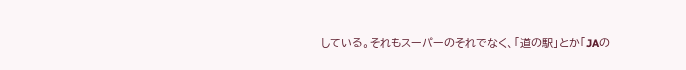している。それもスーパーのそれでなく、「道の駅」とか「JAの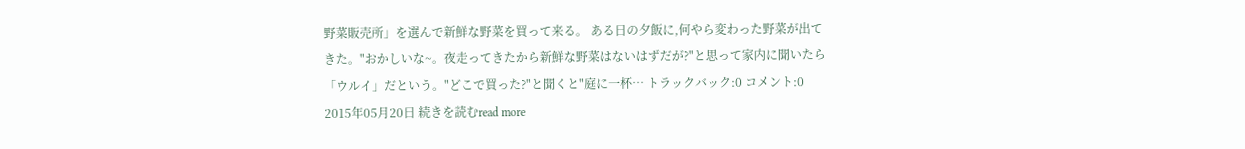野菜販売所」を選んで新鮮な野菜を買って来る。 ある日の夕飯に,何やら変わった野菜が出てきた。"おかしいな~。夜走ってきたから新鮮な野菜はないはずだが?"と思って家内に聞いたら「ウルイ」だという。"どこで買った?"と聞くと"庭に一杯… トラックバック:0 コメント:0 2015年05月20日 続きを読むread more